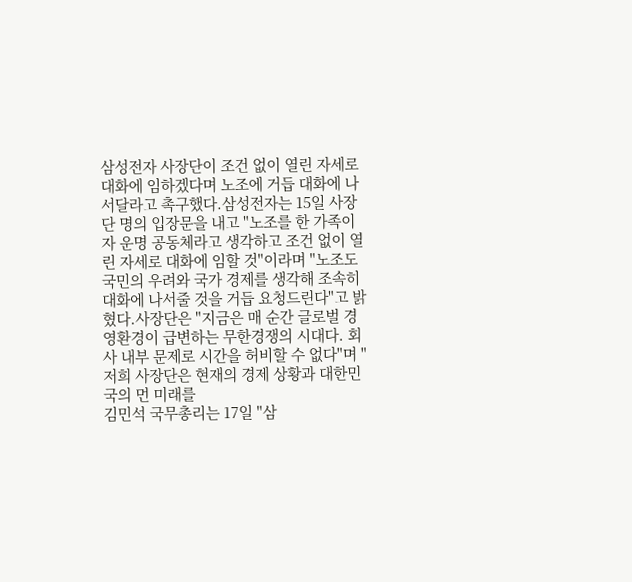삼성전자 사장단이 조건 없이 열린 자세로 대화에 임하겠다며 노조에 거듭 대화에 나서달라고 촉구했다.삼성전자는 15일 사장단 명의 입장문을 내고 "노조를 한 가족이자 운명 공동체라고 생각하고 조건 없이 열린 자세로 대화에 임할 것"이라며 "노조도 국민의 우려와 국가 경제를 생각해 조속히 대화에 나서줄 것을 거듭 요청드린다"고 밝혔다.사장단은 "지금은 매 순간 글로벌 경영환경이 급변하는 무한경쟁의 시대다. 회사 내부 문제로 시간을 허비할 수 없다"며 "저희 사장단은 현재의 경제 상황과 대한민국의 먼 미래를
김민석 국무총리는 17일 "삼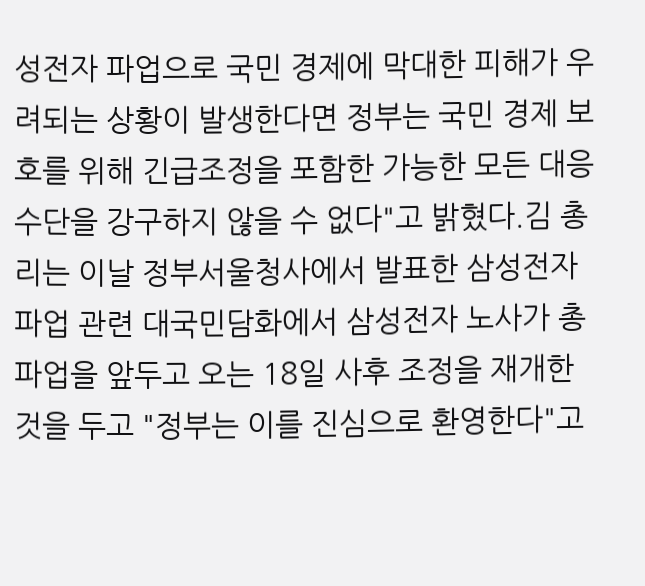성전자 파업으로 국민 경제에 막대한 피해가 우려되는 상황이 발생한다면 정부는 국민 경제 보호를 위해 긴급조정을 포함한 가능한 모든 대응 수단을 강구하지 않을 수 없다"고 밝혔다.김 총리는 이날 정부서울청사에서 발표한 삼성전자 파업 관련 대국민담화에서 삼성전자 노사가 총파업을 앞두고 오는 18일 사후 조정을 재개한 것을 두고 "정부는 이를 진심으로 환영한다"고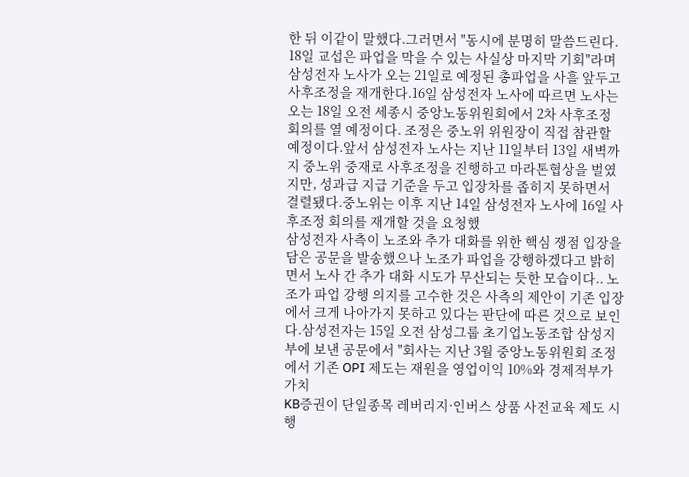한 뒤 이같이 말했다.그러면서 "동시에 분명히 말씀드린다. 18일 교섭은 파업을 막을 수 있는 사실상 마지막 기회"라며
삼성전자 노사가 오는 21일로 예정된 총파업을 사흘 앞두고 사후조정을 재개한다.16일 삼성전자 노사에 따르면 노사는 오는 18일 오전 세종시 중앙노동위원회에서 2차 사후조정 회의를 열 예정이다. 조정은 중노위 위원장이 직접 참관할 예정이다.앞서 삼성전자 노사는 지난 11일부터 13일 새벽까지 중노위 중재로 사후조정을 진행하고 마라톤협상을 벌였지만, 성과급 지급 기준을 두고 입장차를 좁히지 못하면서 결렬됐다.중노위는 이후 지난 14일 삼성전자 노사에 16일 사후조정 회의를 재개할 것을 요청했
삼성전자 사측이 노조와 추가 대화를 위한 핵심 쟁점 입장을 담은 공문을 발송했으나 노조가 파업을 강행하겠다고 밝히면서 노사 간 추가 대화 시도가 무산되는 듯한 모습이다.. 노조가 파업 강행 의지를 고수한 것은 사측의 제안이 기존 입장에서 크게 나아가지 못하고 있다는 판단에 따른 것으로 보인다.삼성전자는 15일 오전 삼성그룹 초기업노동조합 삼성지부에 보낸 공문에서 "회사는 지난 3월 중앙노동위원회 조정에서 기존 OPI 제도는 재원을 영업이익 10%와 경제적부가가치
KB증권이 단일종목 레버리지·인버스 상품 사전교육 제도 시행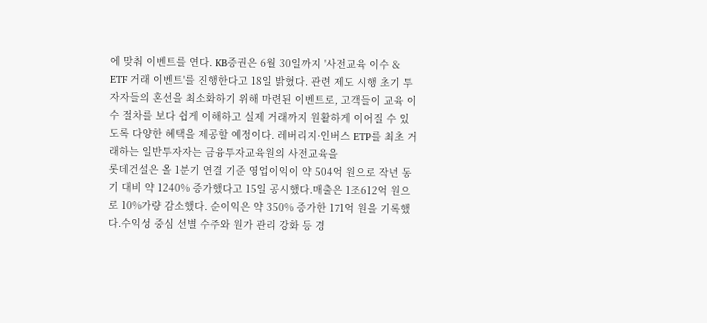에 맞춰 이벤트를 연다. KB증권은 6월 30일까지 '사전교육 이수 & ETF 거래 이벤트'를 진행한다고 18일 밝혔다. 관련 제도 시행 초기 투자자들의 혼선을 최소화하기 위해 마련된 이벤트로, 고객들이 교육 이수 절차를 보다 쉽게 이해하고 실제 거래까지 원활하게 이어질 수 있도록 다양한 혜택을 제공할 예정이다. 레버리지·인버스 ETP를 최초 거래하는 일반투자자는 금융투자교육원의 사전교육을
롯데건설은 올 1분기 연결 기준 영업이익이 약 504억 원으로 작년 동기 대비 약 1240% 증가했다고 15일 공시했다.매출은 1조612억 원으로 10%가량 감소했다. 순이익은 약 350% 증가한 171억 원을 기록했다.수익성 중심 선별 수주와 원가 관리 강화 등 경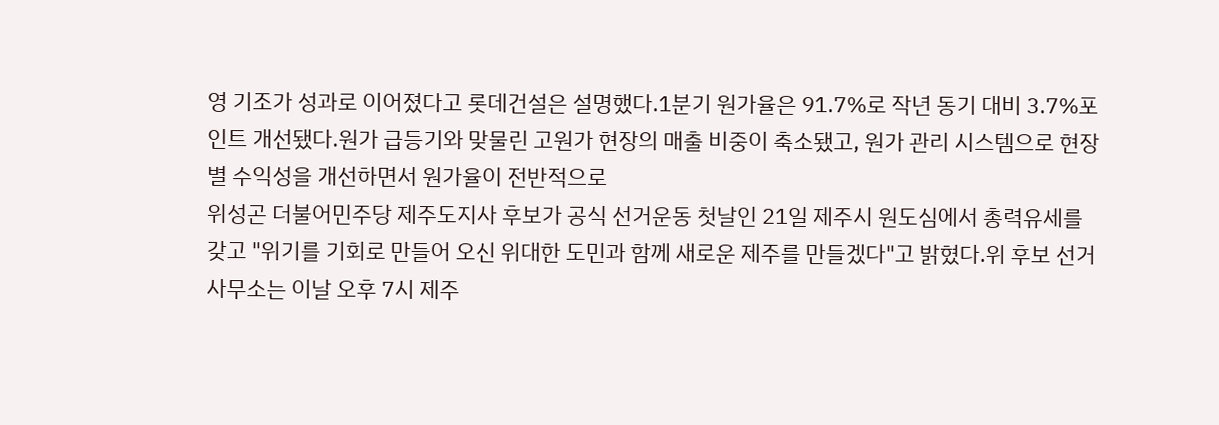영 기조가 성과로 이어졌다고 롯데건설은 설명했다.1분기 원가율은 91.7%로 작년 동기 대비 3.7%포인트 개선됐다.원가 급등기와 맞물린 고원가 현장의 매출 비중이 축소됐고, 원가 관리 시스템으로 현장별 수익성을 개선하면서 원가율이 전반적으로
위성곤 더불어민주당 제주도지사 후보가 공식 선거운동 첫날인 21일 제주시 원도심에서 총력유세를 갖고 "위기를 기회로 만들어 오신 위대한 도민과 함께 새로운 제주를 만들겠다"고 밝혔다.위 후보 선거사무소는 이날 오후 7시 제주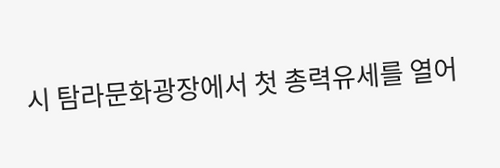시 탐라문화광장에서 첫 총력유세를 열어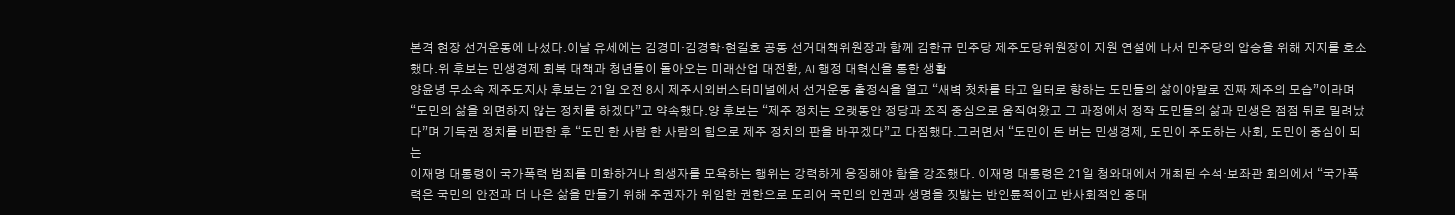본격 현장 선거운동에 나섰다.이날 유세에는 김경미·김경학·현길호 공동 선거대책위원장과 함께 김한규 민주당 제주도당위원장이 지원 연설에 나서 민주당의 압승을 위해 지지를 호소했다.위 후보는 민생경제 회복 대책과 청년들이 돌아오는 미래산업 대전환, AI 행정 대혁신을 통한 생활
양윤녕 무소속 제주도지사 후보는 21일 오전 8시 제주시외버스터미널에서 선거운동 출정식을 열고 “새벽 첫차를 타고 일터로 향하는 도민들의 삶이야말로 진짜 제주의 모습”이라며 “도민의 삶을 외면하지 않는 정치를 하겠다”고 약속했다.양 후보는 “제주 정치는 오랫동안 정당과 조직 중심으로 움직여왔고 그 과정에서 정작 도민들의 삶과 민생은 점점 뒤로 밀려났다”며 기득권 정치를 비판한 후 “도민 한 사람 한 사람의 힘으로 제주 정치의 판을 바꾸겠다”고 다짐했다.그러면서 “도민이 돈 버는 민생경제, 도민이 주도하는 사회, 도민이 중심이 되는
이재명 대통령이 국가폭력 범죄를 미화하거나 희생자를 모욕하는 행위는 강력하게 응징해야 함을 강조했다. 이재명 대통령은 21일 청와대에서 개최된 수석·보좌관 회의에서 “국가폭력은 국민의 안전과 더 나은 삶을 만들기 위해 주권자가 위임한 권한으로 도리어 국민의 인권과 생명을 짓밟는 반인륜적이고 반사회적인 중대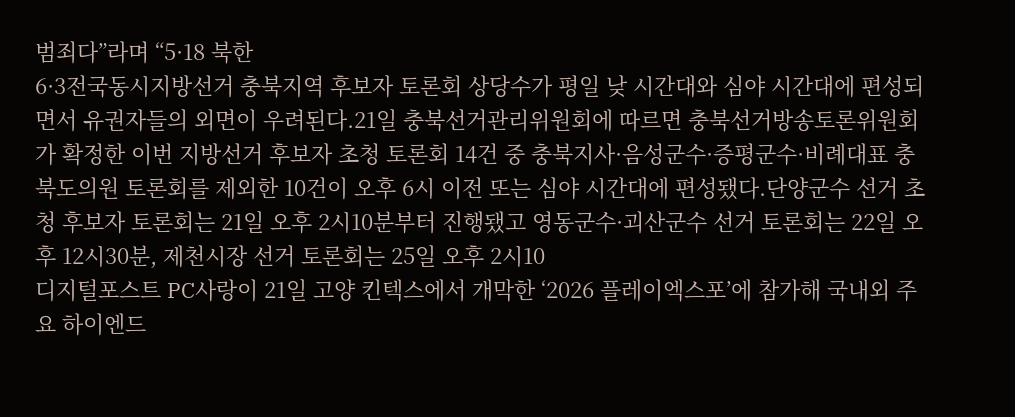범죄다”라며 “5·18 북한
6·3전국동시지방선거 충북지역 후보자 토론회 상당수가 평일 낮 시간대와 심야 시간대에 편성되면서 유권자들의 외면이 우려된다.21일 충북선거관리위원회에 따르면 충북선거방송토론위원회가 확정한 이번 지방선거 후보자 초청 토론회 14건 중 충북지사·음성군수·증평군수·비례대표 충북도의원 토론회를 제외한 10건이 오후 6시 이전 또는 심야 시간대에 편성됐다.단양군수 선거 초청 후보자 토론회는 21일 오후 2시10분부터 진행됐고 영동군수·괴산군수 선거 토론회는 22일 오후 12시30분, 제천시장 선거 토론회는 25일 오후 2시10
디지털포스트 PC사랑이 21일 고양 킨텍스에서 개막한 ‘2026 플레이엑스포’에 참가해 국내외 주요 하이엔드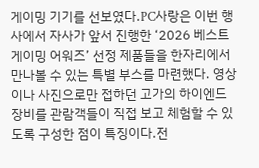게이밍 기기를 선보였다.PC사랑은 이번 행사에서 자사가 앞서 진행한 ‘2026 베스트 게이밍 어워즈’ 선정 제품들을 한자리에서 만나볼 수 있는 특별 부스를 마련했다. 영상이나 사진으로만 접하던 고가의 하이엔드 장비를 관람객들이 직접 보고 체험할 수 있도록 구성한 점이 특징이다.전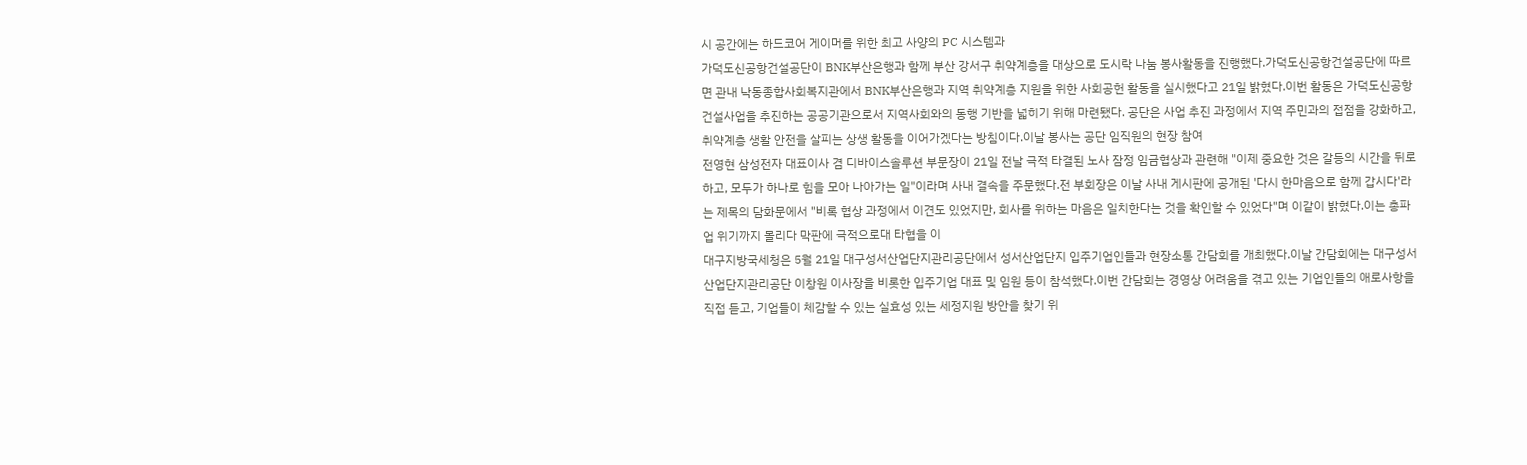시 공간에는 하드코어 게이머를 위한 최고 사양의 PC 시스템과
가덕도신공항건설공단이 BNK부산은행과 함께 부산 강서구 취약계층을 대상으로 도시락 나눔 봉사활동을 진행했다.가덕도신공항건설공단에 따르면 관내 낙동종합사회복지관에서 BNK부산은행과 지역 취약계층 지원을 위한 사회공헌 활동을 실시했다고 21일 밝혔다.이번 활동은 가덕도신공항 건설사업을 추진하는 공공기관으로서 지역사회와의 동행 기반을 넓히기 위해 마련됐다. 공단은 사업 추진 과정에서 지역 주민과의 접점을 강화하고, 취약계층 생활 안전을 살피는 상생 활동을 이어가겠다는 방침이다.이날 봉사는 공단 임직원의 현장 참여
전영현 삼성전자 대표이사 겸 디바이스솔루션 부문장이 21일 전날 극적 타결된 노사 잠정 임금협상과 관련해 "이제 중요한 것은 갈등의 시간을 뒤로하고, 모두가 하나로 힘을 모아 나아가는 일"이라며 사내 결속을 주문했다.전 부회장은 이날 사내 게시판에 공개된 '다시 한마음으로 함께 갑시다'라는 제목의 담화문에서 "비록 협상 과정에서 이견도 있었지만, 회사를 위하는 마음은 일치한다는 것을 확인할 수 있었다"며 이같이 밝혔다.이는 총파업 위기까지 몰리다 막판에 극적으로대 타협을 이
대구지방국세청은 5월 21일 대구성서산업단지관리공단에서 성서산업단지 입주기업인들과 현장소통 간담회를 개최했다.이날 간담회에는 대구성서산업단지관리공단 이창원 이사장을 비롯한 입주기업 대표 및 임원 등이 참석했다.이번 간담회는 경영상 어려움을 겪고 있는 기업인들의 애로사항을 직접 듣고, 기업들이 체감할 수 있는 실효성 있는 세정지원 방안을 찾기 위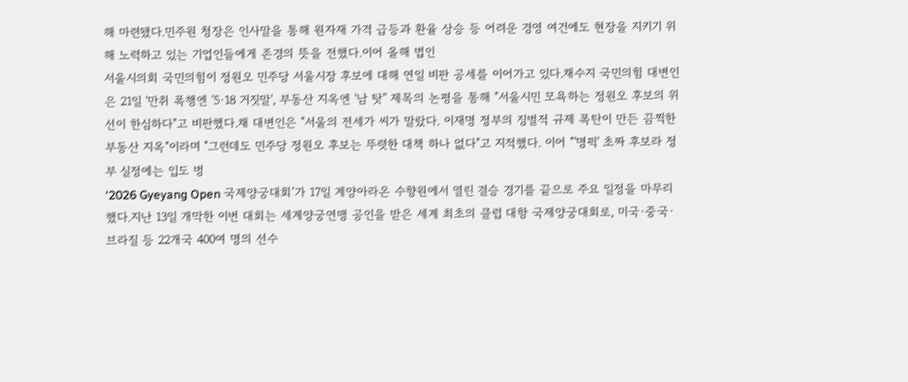해 마련됐다.민주원 청장은 인사말을 통해 원자재 가격 급등과 환율 상승 등 어려운 경영 여건에도 현장을 지키기 위해 노력하고 있는 기업인들에게 존경의 뜻을 전했다.이어 올해 법인
서울시의회 국민의힘이 정원오 민주당 서울시장 후보에 대해 연일 비판 공세를 이어가고 있다.채수지 국민의힘 대변인은 21일 '만취 폭행엔 '5·18 거짓말', 부동산 지옥엔 '남 탓'' 제목의 논평을 통해 "서울시민 모욕하는 정원오 후보의 위선이 한심하다"고 비판했다.채 대변인은 "서울의 전세가 씨가 말랐다. 이재명 정부의 징벌적 규제 폭탄이 만든 끔찍한 부동산 지옥"이라며 "그런데도 민주당 정원오 후보는 뚜렷한 대책 하나 없다"고 지적했다. 이어 "'명픽' 초짜 후보라 정부 실정에는 입도 벙
‘2026 Gyeyang Open 국제양궁대회’가 17일 계양아라온 수향원에서 열린 결승 경기를 끝으로 주요 일정을 마무리했다.지난 13일 개막한 이번 대회는 세계양궁연맹 공인을 받은 세계 최초의 클럽 대항 국제양궁대회로, 미국·중국·브라질 등 22개국 400여 명의 선수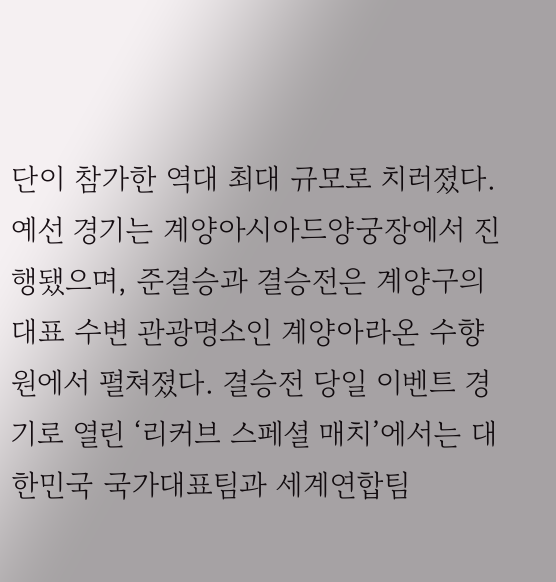단이 참가한 역대 최대 규모로 치러졌다.예선 경기는 계양아시아드양궁장에서 진행됐으며, 준결승과 결승전은 계양구의 대표 수변 관광명소인 계양아라온 수향원에서 펼쳐졌다. 결승전 당일 이벤트 경기로 열린 ‘리커브 스페셜 매치’에서는 대한민국 국가대표팀과 세계연합팀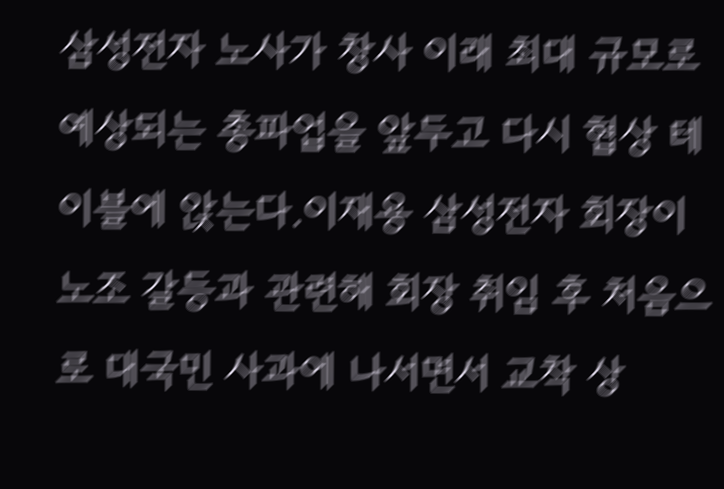삼성전자 노사가 창사 이래 최대 규모로 예상되는 총파업을 앞두고 다시 협상 테이블에 앉는다.이재용 삼성전자 회장이 노조 갈등과 관련해 회장 취임 후 처음으로 대국민 사과에 나서면서 교착 상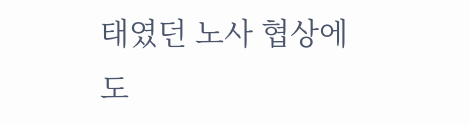태였던 노사 협상에도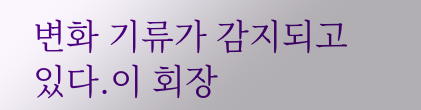변화 기류가 감지되고 있다.이 회장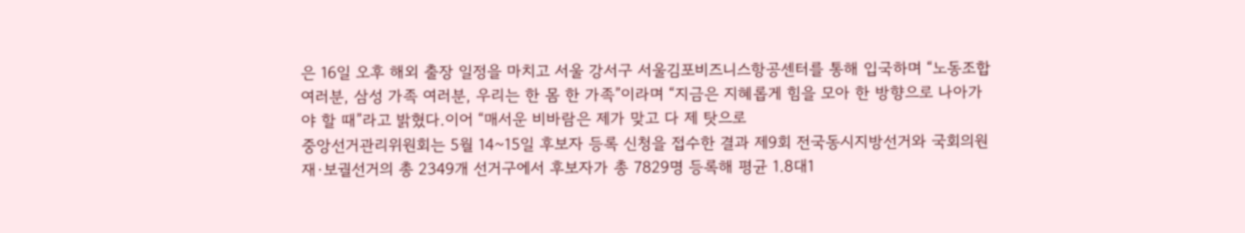은 16일 오후 해외 출장 일정을 마치고 서울 강서구 서울김포비즈니스항공센터를 통해 입국하며 “노동조합 여러분, 삼성 가족 여러분, 우리는 한 몸 한 가족”이라며 “지금은 지혜롭게 힘을 모아 한 방향으로 나아가야 할 때”라고 밝혔다.이어 “매서운 비바람은 제가 맞고 다 제 탓으로
중앙선거관리위원회는 5월 14~15일 후보자 등록 신청을 접수한 결과 제9회 전국동시지방선거와 국회의원 재·보궐선거의 총 2349개 선거구에서 후보자가 총 7829명 등록해 평균 1.8대1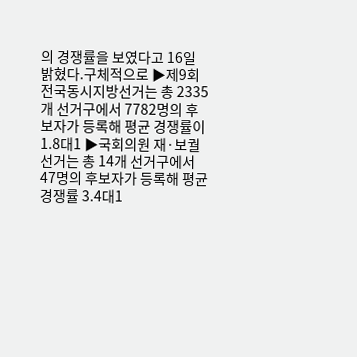의 경쟁률을 보였다고 16일 밝혔다.구체적으로 ▶제9회 전국동시지방선거는 총 2335개 선거구에서 7782명의 후보자가 등록해 평균 경쟁률이 1.8대1 ▶국회의원 재·보궐선거는 총 14개 선거구에서 47명의 후보자가 등록해 평균 경쟁률 3.4대1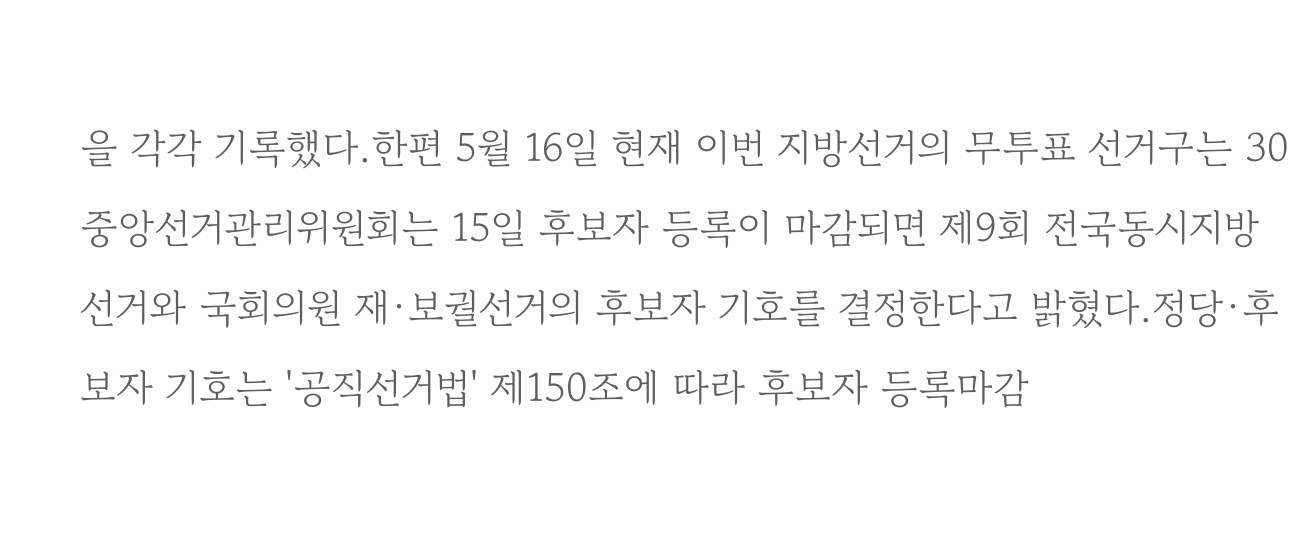을 각각 기록했다.한편 5월 16일 현재 이번 지방선거의 무투표 선거구는 30
중앙선거관리위원회는 15일 후보자 등록이 마감되면 제9회 전국동시지방선거와 국회의원 재·보궐선거의 후보자 기호를 결정한다고 밝혔다.정당·후보자 기호는 '공직선거법' 제150조에 따라 후보자 등록마감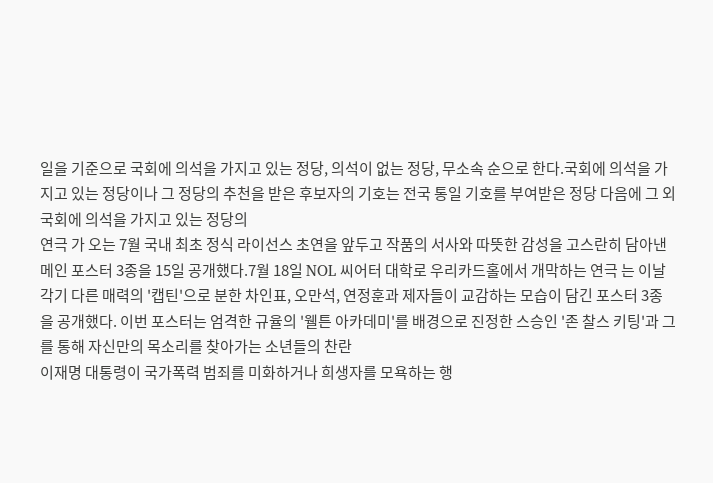일을 기준으로 국회에 의석을 가지고 있는 정당, 의석이 없는 정당, 무소속 순으로 한다.국회에 의석을 가지고 있는 정당이나 그 정당의 추천을 받은 후보자의 기호는 전국 통일 기호를 부여받은 정당 다음에 그 외 국회에 의석을 가지고 있는 정당의
연극 가 오는 7월 국내 최초 정식 라이선스 초연을 앞두고 작품의 서사와 따뜻한 감성을 고스란히 담아낸 메인 포스터 3종을 15일 공개했다.7월 18일 NOL 씨어터 대학로 우리카드홀에서 개막하는 연극 는 이날 각기 다른 매력의 '캡틴'으로 분한 차인표, 오만석, 연정훈과 제자들이 교감하는 모습이 담긴 포스터 3종을 공개했다. 이번 포스터는 엄격한 규율의 '웰튼 아카데미'를 배경으로 진정한 스승인 '존 찰스 키팅'과 그를 통해 자신만의 목소리를 찾아가는 소년들의 찬란
이재명 대통령이 국가폭력 범죄를 미화하거나 희생자를 모욕하는 행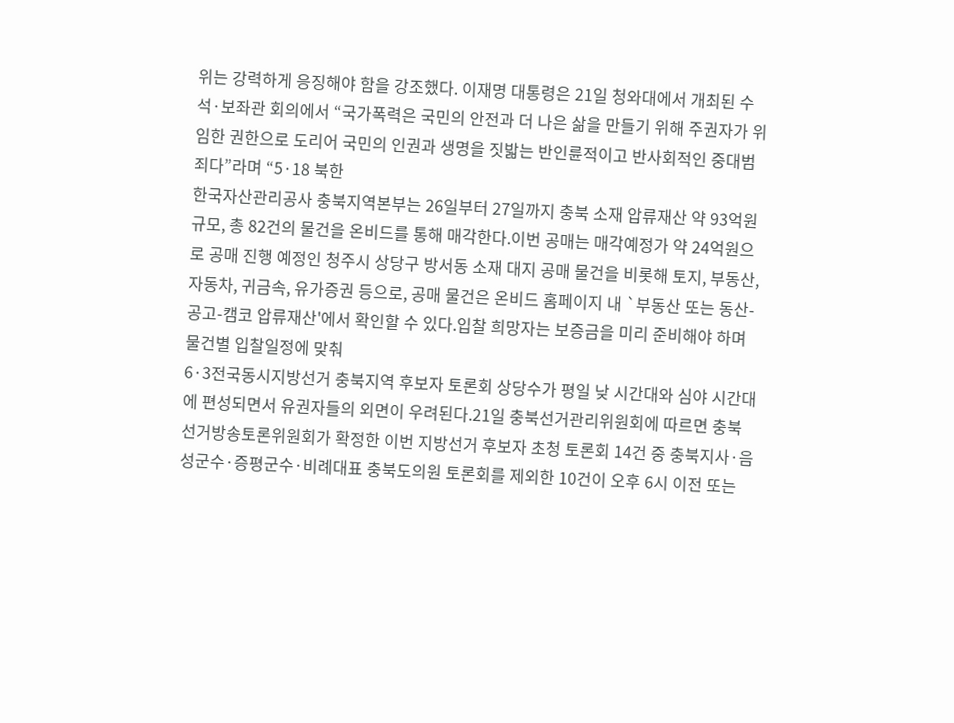위는 강력하게 응징해야 함을 강조했다. 이재명 대통령은 21일 청와대에서 개최된 수석·보좌관 회의에서 “국가폭력은 국민의 안전과 더 나은 삶을 만들기 위해 주권자가 위임한 권한으로 도리어 국민의 인권과 생명을 짓밟는 반인륜적이고 반사회적인 중대범죄다”라며 “5·18 북한
한국자산관리공사 충북지역본부는 26일부터 27일까지 충북 소재 압류재산 약 93억원 규모, 총 82건의 물건을 온비드를 통해 매각한다.이번 공매는 매각예정가 약 24억원으로 공매 진행 예정인 청주시 상당구 방서동 소재 대지 공매 물건을 비롯해 토지, 부동산, 자동차, 귀금속, 유가증권 등으로, 공매 물건은 온비드 홈페이지 내 `부동산 또는 동산-공고-캠코 압류재산'에서 확인할 수 있다.입찰 희망자는 보증금을 미리 준비해야 하며 물건별 입찰일정에 맞춰
6·3전국동시지방선거 충북지역 후보자 토론회 상당수가 평일 낮 시간대와 심야 시간대에 편성되면서 유권자들의 외면이 우려된다.21일 충북선거관리위원회에 따르면 충북선거방송토론위원회가 확정한 이번 지방선거 후보자 초청 토론회 14건 중 충북지사·음성군수·증평군수·비례대표 충북도의원 토론회를 제외한 10건이 오후 6시 이전 또는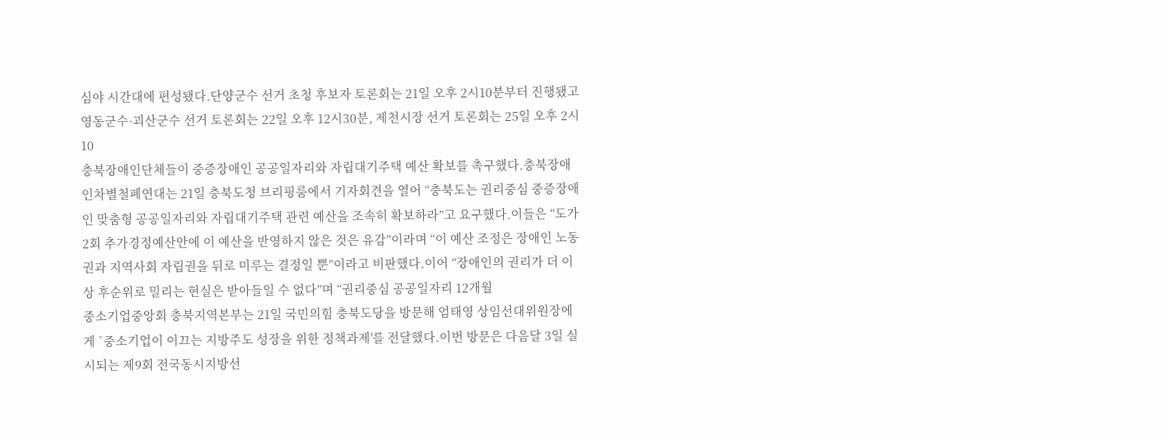심야 시간대에 편성됐다.단양군수 선거 초청 후보자 토론회는 21일 오후 2시10분부터 진행됐고 영동군수·괴산군수 선거 토론회는 22일 오후 12시30분, 제천시장 선거 토론회는 25일 오후 2시10
충북장애인단체들이 중증장애인 공공일자리와 자립대기주택 예산 확보를 촉구했다.충북장애인차별철폐연대는 21일 충북도청 브리핑룸에서 기자회견을 열어 “충북도는 권리중심 중증장애인 맞춤형 공공일자리와 자립대기주택 관련 예산을 조속히 확보하라”고 요구했다.이들은 “도가 2회 추가경정예산안에 이 예산을 반영하지 않은 것은 유감”이라며 “이 예산 조정은 장애인 노동권과 지역사회 자립권을 뒤로 미루는 결정일 뿐”이라고 비판했다.이어 “장애인의 권리가 더 이상 후순위로 밀리는 현실은 받아들일 수 없다”며 “권리중심 공공일자리 12개월
중소기업중앙회 충북지역본부는 21일 국민의힘 충북도당을 방문해 엄태영 상임선대위원장에게 `중소기업이 이끄는 지방주도 성장을 위한 정책과제'를 전달했다.이번 방문은 다음달 3일 실시되는 제9회 전국동시지방선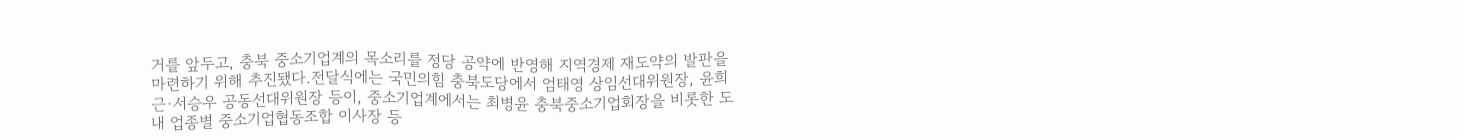거를 앞두고, 충북 중소기업계의 목소리를 정당 공약에 반영해 지역경제 재도약의 발판을 마련하기 위해 추진됐다.전달식에는 국민의힘 충북도당에서 엄태영 상임선대위원장, 윤희근·서승우 공동선대위원장 등이, 중소기업계에서는 최병윤 충북중소기업회장을 비롯한 도내 업종별 중소기업협동조합 이사장 등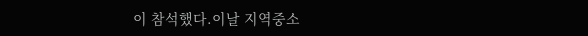이 참석했다.이날 지역중소